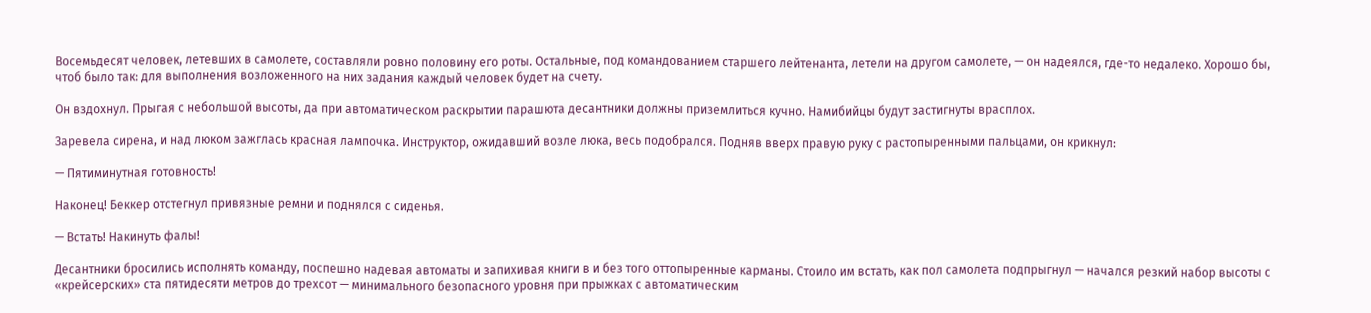Восемьдесят человек, летевших в самолете, составляли ровно половину его роты. Остальные, под командованием старшего лейтенанта, летели на другом самолете, — он надеялся, где-то недалеко. Хорошо бы, чтоб было так: для выполнения возложенного на них задания каждый человек будет на счету.

Он вздохнул. Прыгая с небольшой высоты, да при автоматическом раскрытии парашюта десантники должны приземлиться кучно. Намибийцы будут застигнуты врасплох.

Заревела сирена, и над люком зажглась красная лампочка. Инструктор, ожидавший возле люка, весь подобрался. Подняв вверх правую руку с растопыренными пальцами, он крикнул:

— Пятиминутная готовность!

Наконец! Беккер отстегнул привязные ремни и поднялся с сиденья.

— Встать! Накинуть фалы!

Десантники бросились исполнять команду, поспешно надевая автоматы и запихивая книги в и без того оттопыренные карманы. Стоило им встать, как пол самолета подпрыгнул — начался резкий набор высоты с «крейсерских» ста пятидесяти метров до трехсот — минимального безопасного уровня при прыжках с автоматическим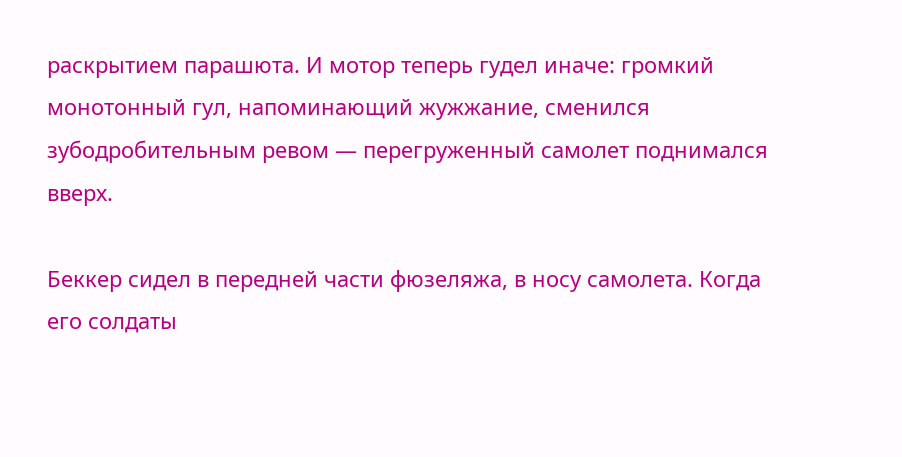раскрытием парашюта. И мотор теперь гудел иначе: громкий монотонный гул, напоминающий жужжание, сменился зубодробительным ревом — перегруженный самолет поднимался вверх.

Беккер сидел в передней части фюзеляжа, в носу самолета. Когда его солдаты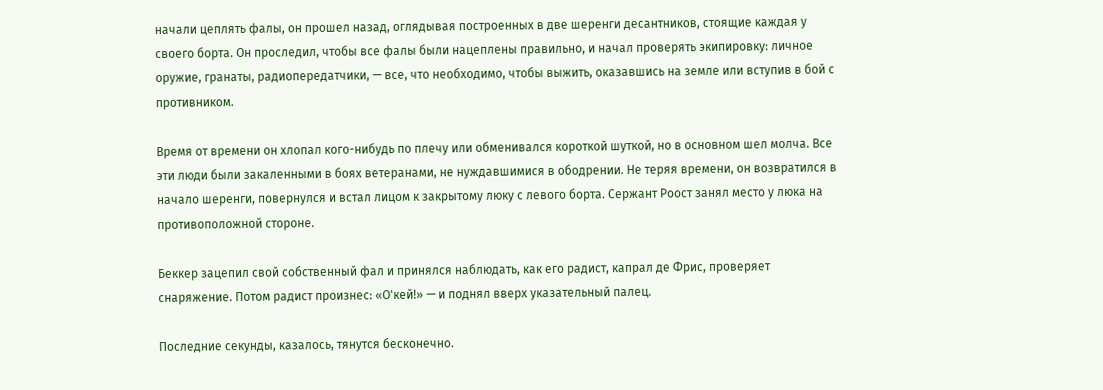начали цеплять фалы, он прошел назад, оглядывая построенных в две шеренги десантников, стоящие каждая у своего борта. Он проследил, чтобы все фалы были нацеплены правильно, и начал проверять экипировку: личное оружие, гранаты, радиопередатчики, — все, что необходимо, чтобы выжить, оказавшись на земле или вступив в бой с противником.

Время от времени он хлопал кого-нибудь по плечу или обменивался короткой шуткой, но в основном шел молча. Все эти люди были закаленными в боях ветеранами, не нуждавшимися в ободрении. Не теряя времени, он возвратился в начало шеренги, повернулся и встал лицом к закрытому люку с левого борта. Сержант Роост занял место у люка на противоположной стороне.

Беккер зацепил свой собственный фал и принялся наблюдать, как его радист, капрал де Фрис, проверяет снаряжение. Потом радист произнес: «О'кей!» — и поднял вверх указательный палец.

Последние секунды, казалось, тянутся бесконечно.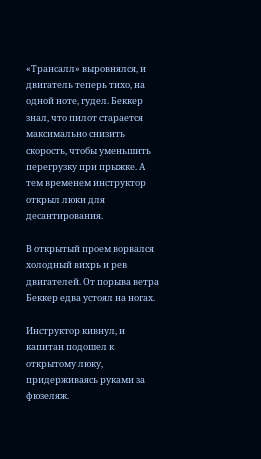«Трансалл» выровнялся, и двигатель теперь тихо, на одной ноте, гудел. Беккер знал, что пилот старается максимально снизить скорость, чтобы уменьшить перегрузку при прыжке. А тем временем инструктор открыл люки для десантирования.

В открытый проем ворвался холодный вихрь и рев двигателей. От порыва ветра Беккер едва устоял на ногах.

Инструктор кивнул, и капитан подошел к открытому люку, придерживаясь руками за фюзеляж.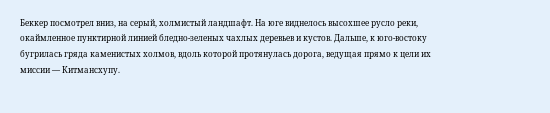Беккер посмотрел вниз, на серый, холмистый ландшафт. На юге виднелось высохшее русло реки, окаймленное пунктирной линией бледно-зеленых чахлых деревьев и кустов. Дальше, к юго-востоку бугрилась гряда каменистых холмов, вдоль которой протянулась дорога, ведущая прямо к цели их миссии — Китмансхупу.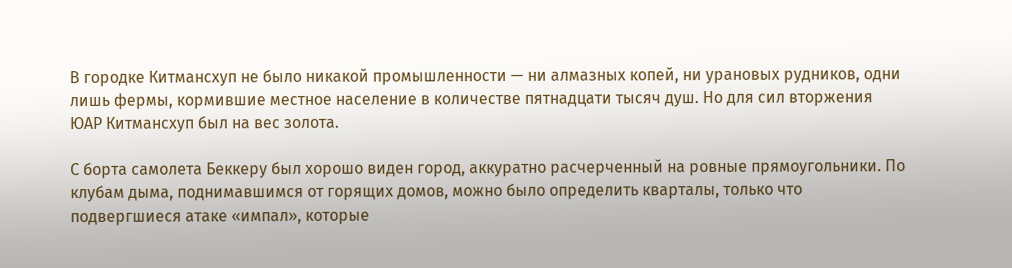В городке Китмансхуп не было никакой промышленности — ни алмазных копей, ни урановых рудников, одни лишь фермы, кормившие местное население в количестве пятнадцати тысяч душ. Но для сил вторжения ЮАР Китмансхуп был на вес золота.

С борта самолета Беккеру был хорошо виден город, аккуратно расчерченный на ровные прямоугольники. По клубам дыма, поднимавшимся от горящих домов, можно было определить кварталы, только что подвергшиеся атаке «импал», которые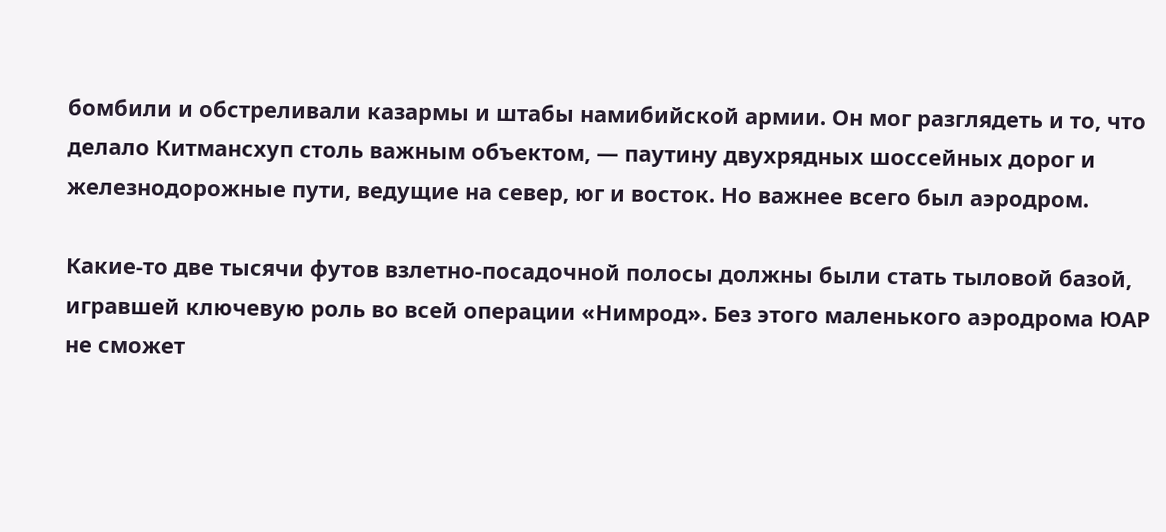бомбили и обстреливали казармы и штабы намибийской армии. Он мог разглядеть и то, что делало Китмансхуп столь важным объектом, — паутину двухрядных шоссейных дорог и железнодорожные пути, ведущие на север, юг и восток. Но важнее всего был аэродром.

Какие-то две тысячи футов взлетно-посадочной полосы должны были стать тыловой базой, игравшей ключевую роль во всей операции «Нимрод». Без этого маленького аэродрома ЮАР не сможет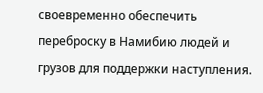своевременно обеспечить переброску в Намибию людей и грузов для поддержки наступления.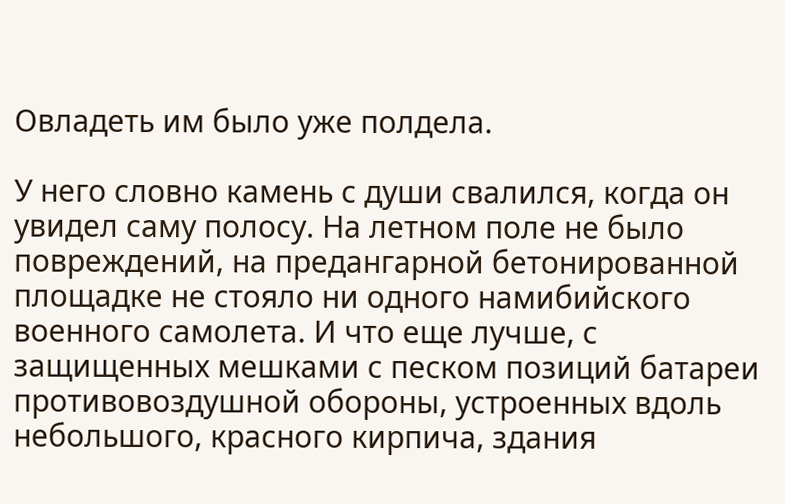Овладеть им было уже полдела.

У него словно камень с души свалился, когда он увидел саму полосу. На летном поле не было повреждений, на предангарной бетонированной площадке не стояло ни одного намибийского военного самолета. И что еще лучше, с защищенных мешками с песком позиций батареи противовоздушной обороны, устроенных вдоль небольшого, красного кирпича, здания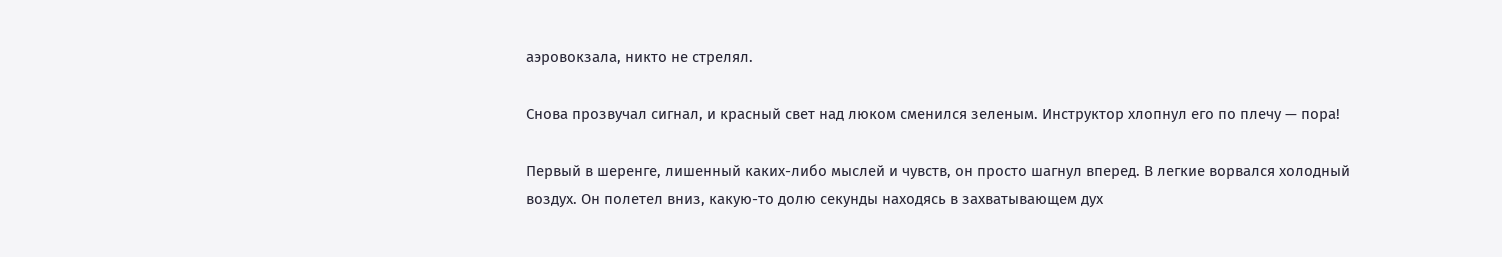аэровокзала, никто не стрелял.

Снова прозвучал сигнал, и красный свет над люком сменился зеленым. Инструктор хлопнул его по плечу — пора!

Первый в шеренге, лишенный каких-либо мыслей и чувств, он просто шагнул вперед. В легкие ворвался холодный воздух. Он полетел вниз, какую-то долю секунды находясь в захватывающем дух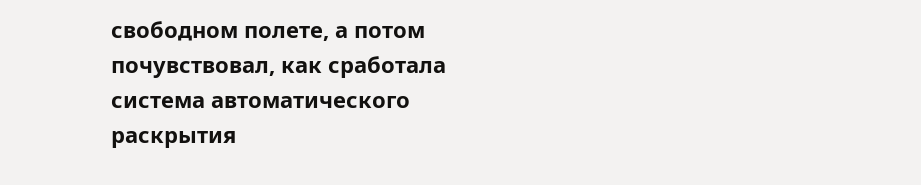свободном полете, а потом почувствовал, как сработала система автоматического раскрытия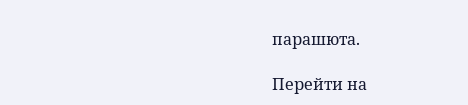парашюта.

Перейти на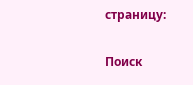страницу:

Поиск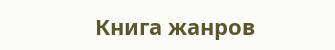Книга жанров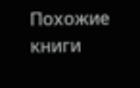Похожие книги